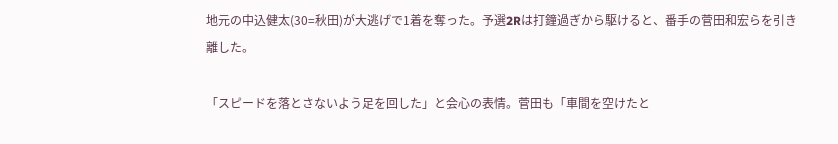地元の中込健太(30=秋田)が大逃げで1着を奪った。予選2Rは打鐘過ぎから駆けると、番手の菅田和宏らを引き離した。

「スピードを落とさないよう足を回した」と会心の表情。菅田も「車間を空けたと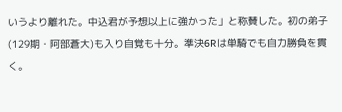いうより離れた。中込君が予想以上に強かった」と称賛した。初の弟子(129期・阿部蒼大)も入り自覚も十分。準決6Rは単騎でも自力勝負を貫く。